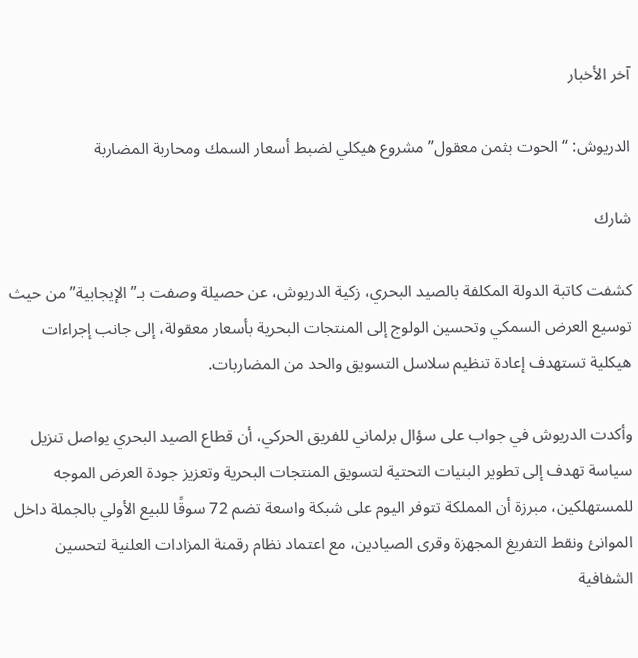آخر الأخبار

الدريوش: “الحوت بثمن معقول” مشروع هيكلي لضبط أسعار السمك ومحاربة المضاربة

شارك

كشفت كاتبة الدولة المكلفة بالصيد البحري، زكية الدريوش، عن حصيلة وصفت بـ”الإيجابية” من حيث توسيع العرض السمكي وتحسين الولوج إلى المنتجات البحرية بأسعار معقولة، إلى جانب إجراءات هيكلية تستهدف إعادة تنظيم سلاسل التسويق والحد من المضاربات.

وأكدت الدريوش في جواب على سؤال برلماني للفريق الحركي، أن قطاع الصيد البحري يواصل تنزيل سياسة تهدف إلى تطوير البنيات التحتية لتسويق المنتجات البحرية وتعزيز جودة العرض الموجه للمستهلكين، مبرزة أن المملكة تتوفر اليوم على شبكة واسعة تضم 72 سوقًا للبيع الأولي بالجملة داخل الموانئ ونقط التفريغ المجهزة وقرى الصيادين، مع اعتماد نظام رقمنة المزادات العلنية لتحسين الشفافية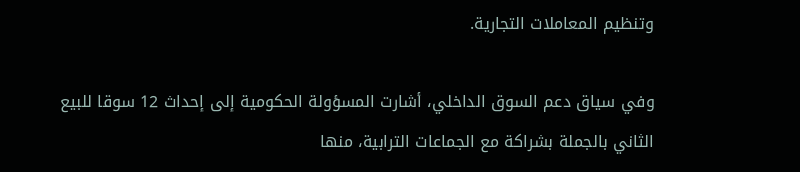وتنظيم المعاملات التجارية.

وفي سياق دعم السوق الداخلي، أشارت المسؤولة الحكومية إلى إحداث 12 سوقا للبيع الثاني بالجملة بشراكة مع الجماعات الترابية، منها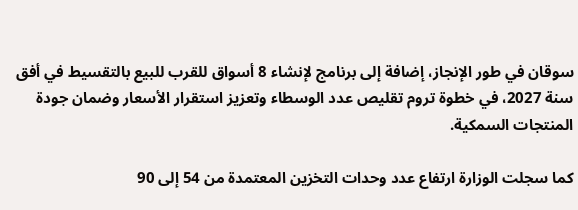سوقان في طور الإنجاز، إضافة إلى برنامج لإنشاء 8 أسواق للقرب للبيع بالتقسيط في أفق سنة 2027، في خطوة تروم تقليص عدد الوسطاء وتعزيز استقرار الأسعار وضمان جودة المنتجات السمكية.

كما سجلت الوزارة ارتفاع عدد وحدات التخزين المعتمدة من 54 إلى 90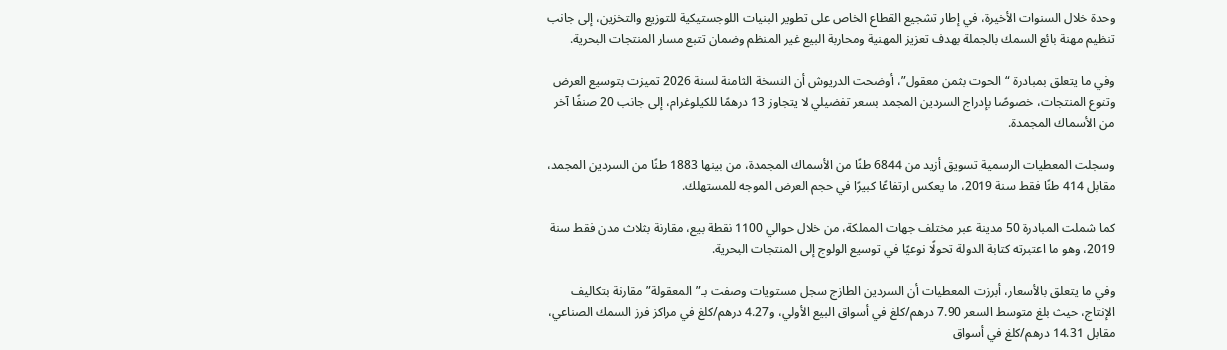وحدة خلال السنوات الأخيرة، في إطار تشجيع القطاع الخاص على تطوير البنيات اللوجستيكية للتوزيع والتخزين، إلى جانب تنظيم مهنة بائع السمك بالجملة بهدف تعزيز المهنية ومحاربة البيع غير المنظم وضمان تتبع مسار المنتجات البحرية.

وفي ما يتعلق بمبادرة “الحوت بثمن معقول”، أوضحت الدريوش أن النسخة الثامنة لسنة 2026 تميزت بتوسيع العرض وتنوع المنتجات، خصوصًا بإدراج السردين المجمد بسعر تفضيلي لا يتجاوز 13 درهمًا للكيلوغرام، إلى جانب 20 صنفًا آخر من الأسماك المجمدة.

وسجلت المعطيات الرسمية تسويق أزيد من 6844 طنًا من الأسماك المجمدة، من بينها 1883 طنًا من السردين المجمد، مقابل 414 طنًا فقط سنة 2019، ما يعكس ارتفاعًا كبيرًا في حجم العرض الموجه للمستهلك.

كما شملت المبادرة 50 مدينة عبر مختلف جهات المملكة، من خلال حوالي 1100 نقطة بيع، مقارنة بثلاث مدن فقط سنة 2019، وهو ما اعتبرته كتابة الدولة تحولًا نوعيًا في توسيع الولوج إلى المنتجات البحرية.

وفي ما يتعلق بالأسعار، أبرزت المعطيات أن السردين الطازج سجل مستويات وصفت بـ”المعقولة” مقارنة بتكاليف الإنتاج، حيث بلغ متوسط السعر 7.90 درهم/كلغ في أسواق البيع الأولي، و4.27 درهم/كلغ في مراكز فرز السمك الصناعي، مقابل 14.31 درهم/كلغ في أسواق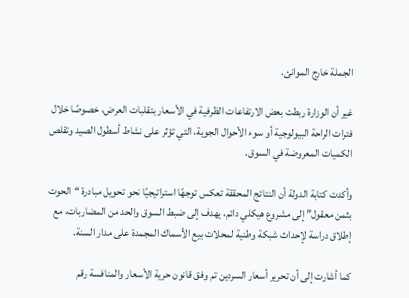الجملة خارج الموانئ.

غير أن الوزارة ربطت بعض الارتفاعات الظرفية في الأسعار بتقلبات العرض، خصوصًا خلال فترات الراحة البيولوجية أو سوء الأحوال الجوية، التي تؤثر على نشاط أسطول الصيد وتقلص الكميات المعروضة في السوق.

وأكدت كتابة الدولة أن النتائج المحققة تعكس توجهًا استراتيجيًا نحو تحويل مبادرة “الحوت بثمن معقول” إلى مشروع هيكلي دائم، يهدف إلى ضبط السوق والحد من المضاربات، مع إطلاق دراسة لإحداث شبكة وطنية لمحلات بيع الأسماك المجمدة على مدار السنة.

كما أشارت إلى أن تحرير أسعار السردين تم وفق قانون حرية الأسعار والمنافسة رقم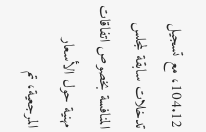104.12، مع تسجيل تدخلات سابقة لمجلس المنافسة بخصوص اتفاقات مهنية حول الأسعار المرجعية، تم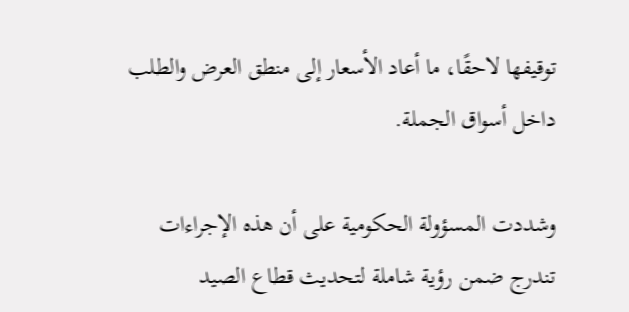توقيفها لاحقًا، ما أعاد الأسعار إلى منطق العرض والطلب داخل أسواق الجملة.

وشددت المسؤولة الحكومية على أن هذه الإجراءات تندرج ضمن رؤية شاملة لتحديث قطاع الصيد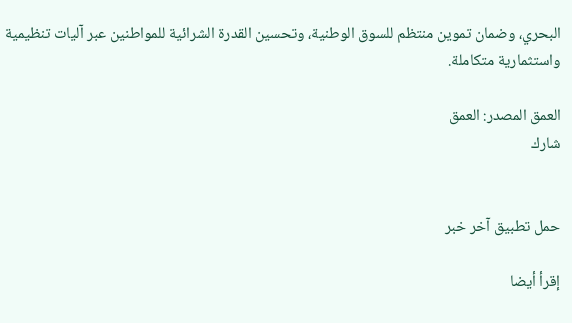البحري، وضمان تموين منتظم للسوق الوطنية، وتحسين القدرة الشرائية للمواطنين عبر آليات تنظيمية واستثمارية متكاملة.

العمق المصدر: العمق
شارك


حمل تطبيق آخر خبر

إقرأ أيضا